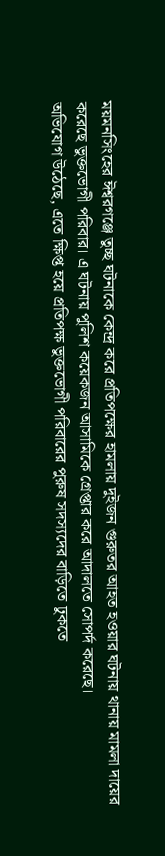ময়মনসিংহের ঈশ্বরগঞ্জে তুচ্ছ ঘটনাকে কেন্দ্র করে প্রতিপক্ষের হামলায় দুইজন গুরুতর আহত হওয়ার ঘটনায় থানায় মামলা দায়ের করেছে ভুক্তভোগী পরিবার। এ ঘটনায় পুলিশ কয়েকজন আসামিকে গ্রেপ্তার করে আদালতে সোপর্দ করেছে।
অভিযোগ উঠেছে, এতে ক্ষিপ্ত হয়ে প্রতিপক্ষ ভুক্তভোগী পরিবারের পুরুষ সদস্যদের বাড়িতে ঢুকতে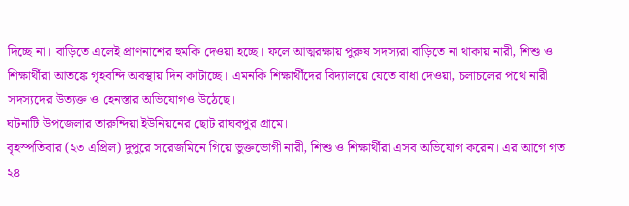দিচ্ছে না। বাড়িতে এলেই প্রাণনাশের হুমকি দেওয়া হচ্ছে। ফলে আত্মরক্ষায় পুরুষ সদস্যরা বাড়িতে না থাকায় নারী, শিশু ও শিক্ষার্থীরা আতঙ্কে গৃহবন্দি অবস্থায় দিন কাটাচ্ছে। এমনকি শিক্ষার্থীদের বিদ্যালয়ে যেতে বাধা দেওয়া, চলাচলের পথে নারী সদস্যদের উত্যক্ত ও হেনস্তার অভিযোগও উঠেছে।
ঘটনাটি উপজেলার তারুন্দিয়া ইউনিয়নের ছোট রাঘবপুর গ্রামে।
বৃহস্পতিবার (২৩ এপ্রিল) দুপুরে সরেজমিনে গিয়ে ভুক্তভোগী নারী, শিশু ও শিক্ষার্থীরা এসব অভিযোগ করেন। এর আগে গত ২৪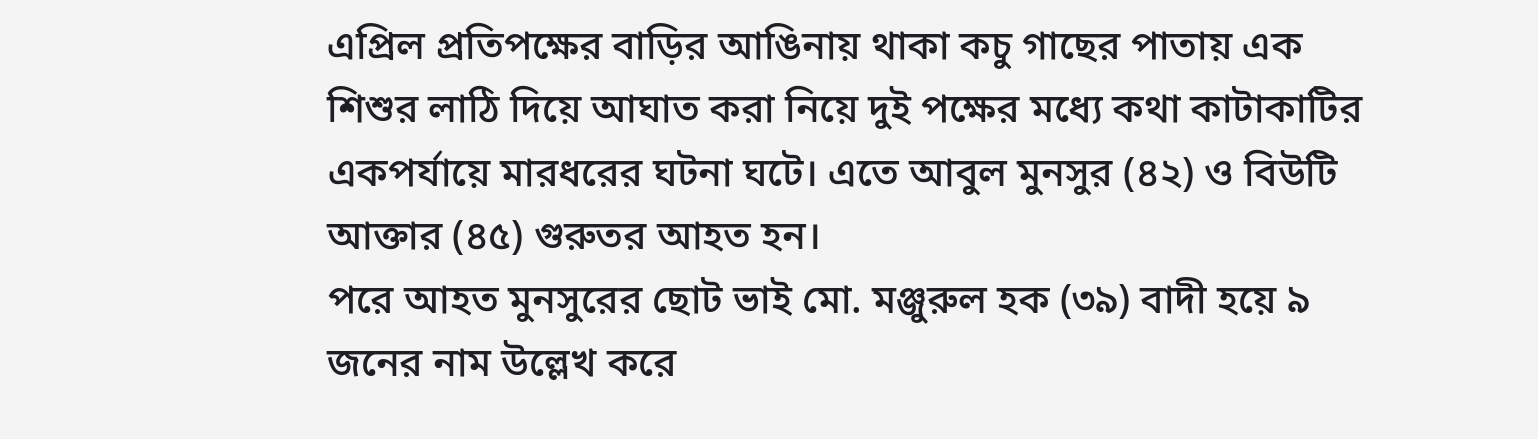এপ্রিল প্রতিপক্ষের বাড়ির আঙিনায় থাকা কচু গাছের পাতায় এক শিশুর লাঠি দিয়ে আঘাত করা নিয়ে দুই পক্ষের মধ্যে কথা কাটাকাটির একপর্যায়ে মারধরের ঘটনা ঘটে। এতে আবুল মুনসুর (৪২) ও বিউটি আক্তার (৪৫) গুরুতর আহত হন।
পরে আহত মুনসুরের ছোট ভাই মো. মঞ্জুরুল হক (৩৯) বাদী হয়ে ৯ জনের নাম উল্লেখ করে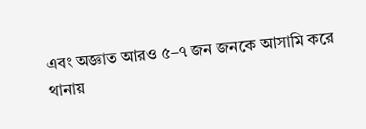এবং অজ্ঞাত আরও ৫–৭ জন জনকে আসামি করে থানায়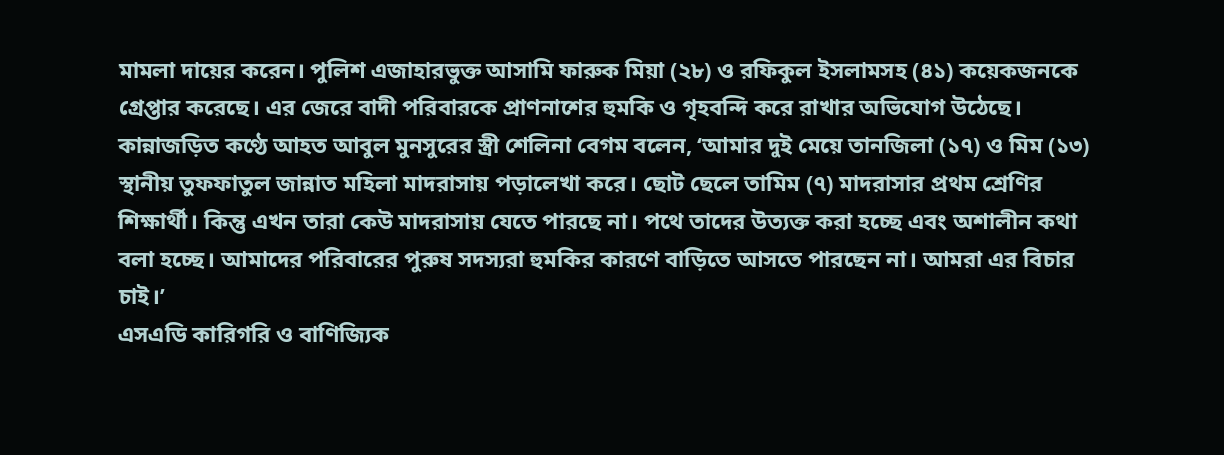মামলা দায়ের করেন। পুলিশ এজাহারভুক্ত আসামি ফারুক মিয়া (২৮) ও রফিকুল ইসলামসহ (৪১) কয়েকজনকে গ্রেপ্তার করেছে। এর জেরে বাদী পরিবারকে প্রাণনাশের হুমকি ও গৃহবন্দি করে রাখার অভিযোগ উঠেছে।
কান্নাজড়িত কণ্ঠে আহত আবুল মুনসুরের স্ত্রী শেলিনা বেগম বলেন, ‘আমার দুই মেয়ে তানজিলা (১৭) ও মিম (১৩) স্থানীয় তুফফাতুল জান্নাত মহিলা মাদরাসায় পড়ালেখা করে। ছোট ছেলে তামিম (৭) মাদরাসার প্রথম শ্রেণির শিক্ষার্থী। কিন্তু এখন তারা কেউ মাদরাসায় যেতে পারছে না। পথে তাদের উত্যক্ত করা হচ্ছে এবং অশালীন কথা বলা হচ্ছে। আমাদের পরিবারের পুরুষ সদস্যরা হুমকির কারণে বাড়িতে আসতে পারছেন না। আমরা এর বিচার চাই।’
এসএডি কারিগরি ও বাণিজ্যিক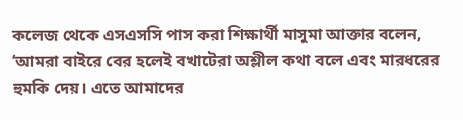কলেজ থেকে এসএসসি পাস করা শিক্ষার্থী মাসুমা আক্তার বলেন, ‘আমরা বাইরে বের হলেই বখাটেরা অশ্লীল কথা বলে এবং মারধরের হুমকি দেয়। এতে আমাদের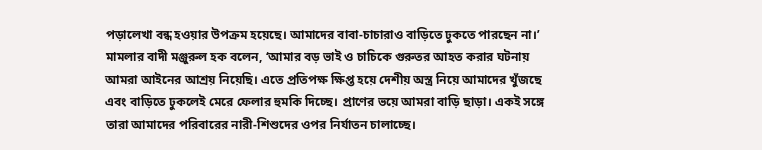পড়ালেখা বন্ধ হওয়ার উপক্রম হয়েছে। আমাদের বাবা-চাচারাও বাড়িতে ঢুকতে পারছেন না।’
মামলার বাদী মঞ্জুরুল হক বলেন, ‘আমার বড় ভাই ও চাচিকে গুরুতর আহত করার ঘটনায় আমরা আইনের আশ্রয় নিয়েছি। এতে প্রতিপক্ষ ক্ষিপ্ত হয়ে দেশীয় অস্ত্র নিয়ে আমাদের খুঁজছে এবং বাড়িতে ঢুকলেই মেরে ফেলার হুমকি দিচ্ছে। প্রাণের ভয়ে আমরা বাড়ি ছাড়া। একই সঙ্গে তারা আমাদের পরিবারের নারী-শিশুদের ওপর নির্যাতন চালাচ্ছে।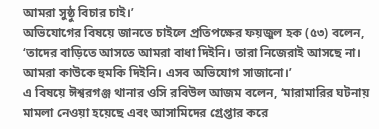আমরা সুষ্ঠু বিচার চাই।’
অভিযোগের বিষয়ে জানতে চাইলে প্রতিপক্ষের ফয়জুল হক (৫৩) বলেন, ‘তাদের বাড়িতে আসতে আমরা বাধা দিইনি। তারা নিজেরাই আসছে না। আমরা কাউকে হুমকি দিইনি। এসব অভিযোগ সাজানো।’
এ বিষয়ে ঈশ্বরগঞ্জ থানার ওসি রবিউল আজম বলেন, ‘মারামারির ঘটনায় মামলা নেওয়া হয়েছে এবং আসামিদের গ্রেপ্তার করে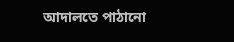আদালতে পাঠানো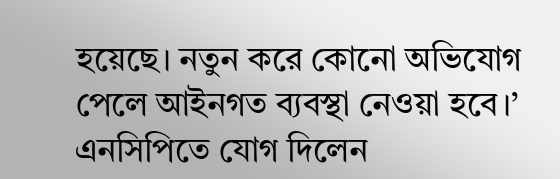হয়েছে। নতুন করে কোনো অভিযোগ পেলে আইনগত ব্যবস্থা নেওয়া হবে।’
এনসিপিতে যোগ দিলেন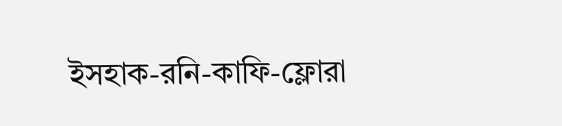ইসহাক-রনি-কাফি-ফ্লোরা